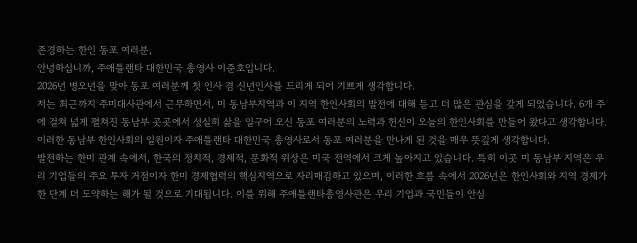존경하는 한인 동포 여러분,
안녕하십니까, 주애틀랜타 대한민국 총영사 이준호입니다.
2026년 병오년을 맞아 동포 여러분께 첫 인사 겸 신년인사를 드리게 되어 기쁘게 생각합니다.
저는 최근까지 주미대사관에서 근무하면서, 미 동남부지역과 이 지역 한인사회의 발전에 대해 듣고 더 많은 관심을 갖게 되었습니다. 6개 주에 걸쳐 넓게 펼쳐진 동남부 곳곳에서 성실히 삶을 일구어 오신 동포 여러분의 노력과 헌신이 오늘의 한인사회를 만들어 왔다고 생각합니다. 이러한 동남부 한인사회의 일원이자 주애틀랜타 대한민국 총영사로서 동포 여러분을 만나게 된 것을 매우 뜻깊게 생각합니다.
발전하는 한미 관계 속에서, 한국의 정치적, 경제적, 문화적 위상은 미국 전역에서 크게 높아지고 있습니다. 특히 이곳 미 동남부 지역은 우리 기업들의 주요 투자 거점이자 한미 경제협력의 핵심지역으로 자리매김하고 있으며, 이러한 흐름 속에서 2026년은 한인사회와 지역 경제가 한 단계 더 도약하는 해가 될 것으로 기대됩니다. 이를 위해 주애틀랜타총영사관은 우리 기업과 국민들이 안심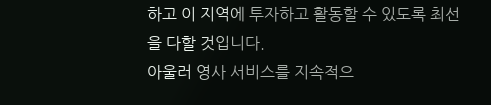하고 이 지역에 투자하고 활동할 수 있도록 최선을 다할 것입니다.
아울러 영사 서비스를 지속적으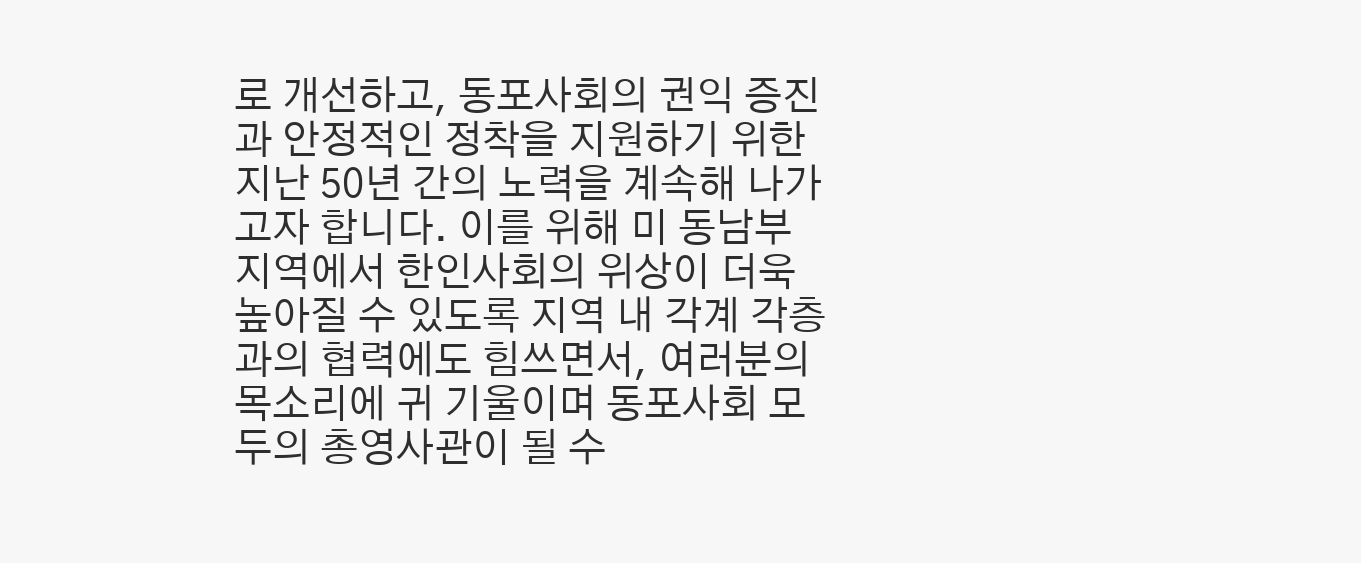로 개선하고, 동포사회의 권익 증진과 안정적인 정착을 지원하기 위한 지난 50년 간의 노력을 계속해 나가고자 합니다. 이를 위해 미 동남부 지역에서 한인사회의 위상이 더욱 높아질 수 있도록 지역 내 각계 각층과의 협력에도 힘쓰면서, 여러분의 목소리에 귀 기울이며 동포사회 모두의 총영사관이 될 수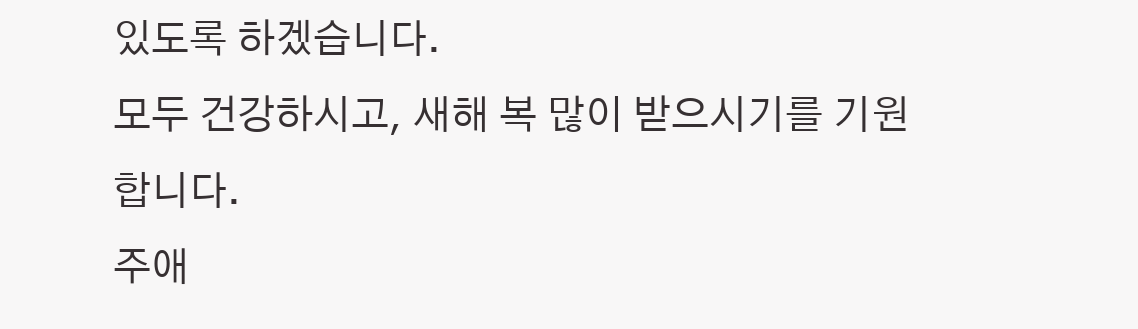있도록 하겠습니다.
모두 건강하시고, 새해 복 많이 받으시기를 기원합니다.
주애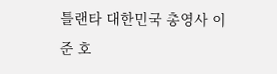틀랜타 대한민국 총영사 이 준 호